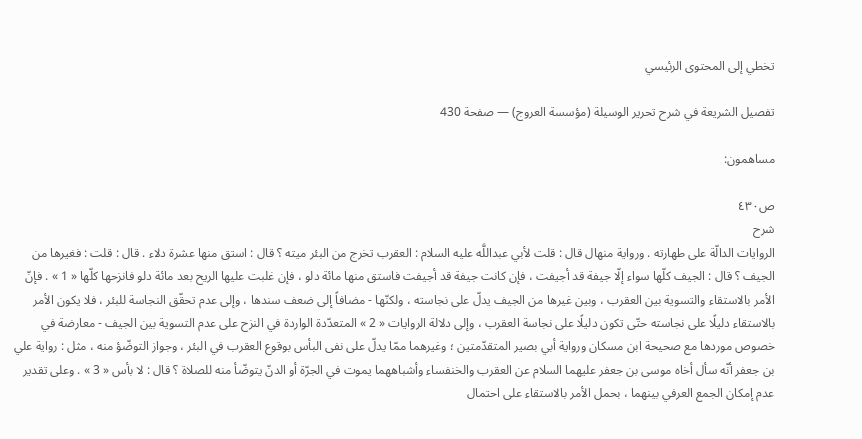تخطي إلى المحتوى الرئيسي

تفصيل الشريعة في شرح تحرير الوسيلة (مؤسسة العروج) — صفحة 430

مساهمون:

ص٤٣٠
شرح
الروايات الدالّة على طهارته . ورواية منهال قال : قلت لأبي عبداللَّه عليه السلام : العقرب تخرج من البئر ميته ؟ قال : استق منها عشرة دلاء . قال : قلت : فغيرها من الجيف ؟ قال : الجيف كلّها سواء إلّا جيفة قد أجيفت ، فإن كانت جيفة قد أجيفت فاستق منها مائة دلو ، فإن غلبت عليها الريح بعد مائة دلو فانزحها كلّها « 1 » . فإنّ الأمر بالاستقاء والتسوية بين العقرب ، وبين غيرها من الجيف يدلّ على نجاسته ، ولكنّها - مضافاً إلى ضعف سندها ، وإلى عدم تحقّق النجاسة للبئر ، فلا يكون الأمر بالاستقاء دليلًا على نجاسته حتّى تكون دليلًا على نجاسة العقرب ، وإلى دلالة الروايات « 2 » المتعدّدة الواردة في النزح على عدم التسوية بين الجيف - معارضة في خصوص موردها مع صحيحة ابن مسكان ورواية أبي بصير المتقدّمتين ؛ وغيرهما ممّا يدلّ على نفى البأس بوقوع العقرب في البئر ، وجواز التوضّؤ منه ، مثل : رواية علي بن جعفر أنّه سأل أخاه موسى بن جعفر عليهما السلام عن العقرب والخنفساء وأشباههما يموت في الجرّة أو الدنّ يتوضّأ منه للصلاة ؟ قال : لا بأس « 3 » . وعلى تقدير عدم إمكان الجمع العرفي بينهما ، بحمل الأمر بالاستقاء على احتمال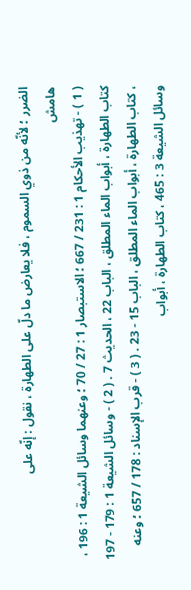الضرر ؛ لأنّه من ذوي السموم ، فلا يعارض ما دلّ على الطهارة ، نقول : إنّه على
هامش
( 1 ) - تهذيب الأحكام 1 : 231 / 667 ؛ الاستبصار 1 : 27 / 70 ؛ وعنهما وسائل الشيعة 1 : 196 ، كتاب الطهارة ، أبواب الماء المطلق ، الباب 22 ، الحديث 7 . ( 2 ) - وسائل الشيعة 1 : 179 - 197 ، كتاب الطهارة ، أبواب الماء المطلق ، الباب 15 - 23 . ( 3 ) - قرب الإسناد : 178 / 657 ؛ وعنه وسائل الشيعة 3 : 465 ، كتاب الطهارة ، أبواب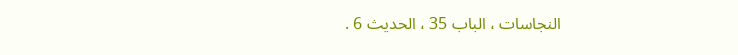النجاسات ، الباب 35 ، الحديث 6 .